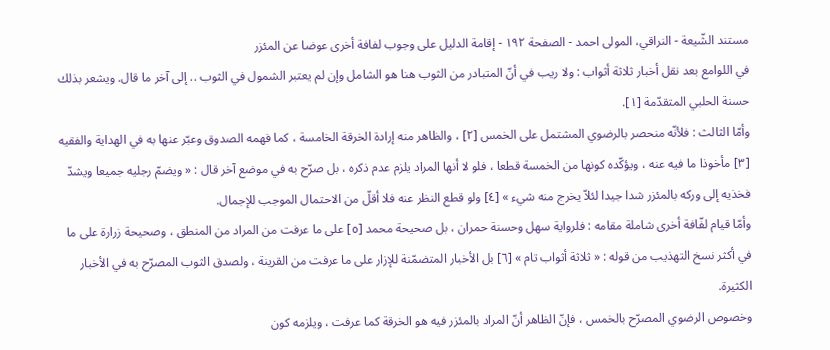مستند الشّيعة - النراقي، المولى احمد - الصفحة ١٩٢ - إقامة الدليل على وجوب لفافة أخرى عوضا عن المئزر
في اللوامع بعد نقل أخبار ثلاثة أثواب : ولا ريب في أنّ المتبادر من الثوب هنا هو الشامل وإن لم يعتبر الشمول في الثوب .. إلى آخر ما قال. ويشعر بذلك حسنة الحلبي المتقدّمة [١].
وأمّا الثالث : فلأنّه منحصر بالرضوي المشتمل على الخمس [٢] ، والظاهر منه إرادة الخرقة الخامسة ، كما فهمه الصدوق وعبّر عنها به في الهداية والفقيه [٣] مأخوذا ما فيه عنه ، ويؤكّده كونها من الخمسة قطعا ، فلو لا أنها المراد يلزم عدم ذكره ، بل صرّح به في موضع آخر قال : « ويضمّ رجليه جميعا ويشدّ فخذيه إلى وركه بالمئزر شدا جيدا لئلاّ يخرج منه شيء » [٤] ولو قطع النظر عنه فلا أقلّ من الاحتمال الموجب للإجمال.
وأمّا قيام لفّافة أخرى شاملة مقامه : فلرواية سهل وحسنة حمران ، بل صحيحة محمد [٥] على ما عرفت من المراد من المنطق ، وصحيحة زرارة على ما في أكثر نسخ التهذيب من قوله : « ثلاثة أثواب تام » [٦] بل الأخبار المتضمّنة للإزار على ما عرفت من القرينة ، ولصدق الثوب المصرّح به في الأخبار الكثيرة.
وخصوص الرضوي المصرّح بالخمس ، فإنّ الظاهر أنّ المراد بالمئزر فيه هو الخرقة كما عرفت ، ويلزمه كون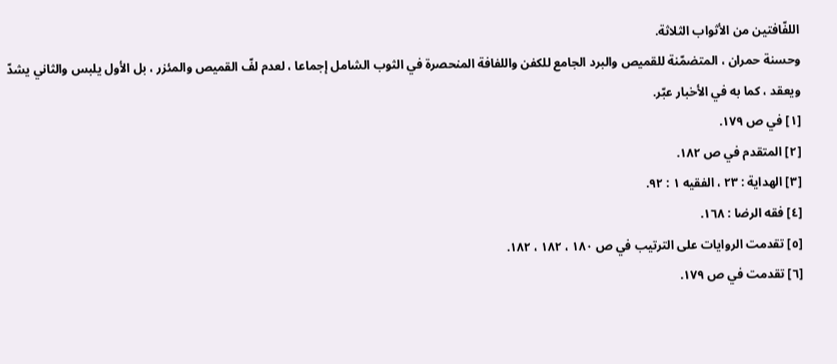اللفّافتين من الأثواب الثلاثة.
وحسنة حمران ، المتضمّنة للقميص والبرد الجامع للكفن واللفافة المنحصرة في الثوب الشامل إجماعا ، لعدم لفّ القميص والمئزر ، بل الأول يلبس والثاني يشدّ ويعقد ، كما به في الأخبار عبّر.
[١] في ص ١٧٩.
[٢] المتقدم في ص ١٨٢.
[٣] الهداية : ٢٣ ، الفقيه ١ : ٩٢.
[٤] فقه الرضا : ١٦٨.
[٥] تقدمت الروايات على الترتيب في ص ١٨٠ ، ١٨٢ ، ١٨٢.
[٦] تقدمت في ص ١٧٩.